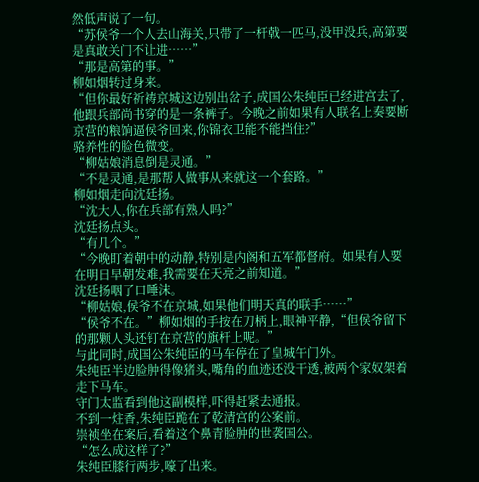然低声说了一句。
“苏侯爷一个人去山海关,只带了一杆戟一匹马,没甲没兵,高第要是真敢关门不让进……”
“那是高第的事。”
柳如烟转过身来。
“但你最好祈祷京城这边别出岔子,成国公朱纯臣已经进宫去了,他跟兵部尚书穿的是一条裤子。今晚之前如果有人联名上奏要断京营的粮饷逼侯爷回来,你锦衣卫能不能挡住?”
骆养性的脸色微变。
“柳姑娘消息倒是灵通。”
“不是灵通,是那帮人做事从来就这一个套路。”
柳如烟走向沈廷扬。
“沈大人,你在兵部有熟人吗?”
沈廷扬点头。
“有几个。”
“今晚盯着朝中的动静,特别是内阁和五军都督府。如果有人要在明日早朝发难,我需要在天亮之前知道。”
沈廷扬咽了口唾沫。
“柳姑娘,侯爷不在京城,如果他们明天真的联手……”
“侯爷不在。”柳如烟的手按在刀柄上,眼神平静,“但侯爷留下的那颗人头还钉在京营的旗杆上呢。”
与此同时,成国公朱纯臣的马车停在了皇城午门外。
朱纯臣半边脸肿得像猪头,嘴角的血迹还没干透,被两个家奴架着走下马车。
守门太监看到他这副模样,吓得赶紧去通报。
不到一炷香,朱纯臣跪在了乾清宫的公案前。
崇祯坐在案后,看着这个鼻青脸肿的世袭国公。
“怎么成这样了?”
朱纯臣膝行两步,嚎了出来。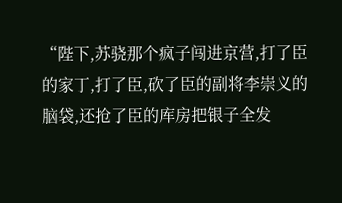“陛下,苏骁那个疯子闯进京营,打了臣的家丁,打了臣,砍了臣的副将李崇义的脑袋,还抢了臣的库房把银子全发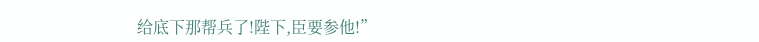给底下那帮兵了!陛下,臣要参他!”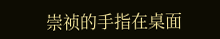崇祯的手指在桌面